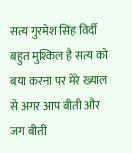सत्य गुरमेश सिंह विर्दी बहुत मुश्किल है सत्य को बया करना पर मेरे ख्याल से अगर आप बीती और जग बीती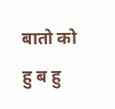बातो को हु ब हु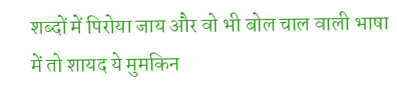शब्दों में पिरोया जाय और वो भी बोल चाल वाली भाषा में तो शायद ये मुमकिन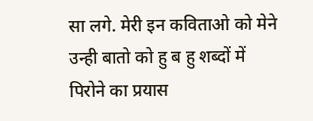सा लगे. मेरी इन कविताओ को मेने उन्ही बातो को हु ब हु शब्दों में पिरोने का प्रयास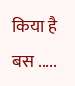किया है बस .....